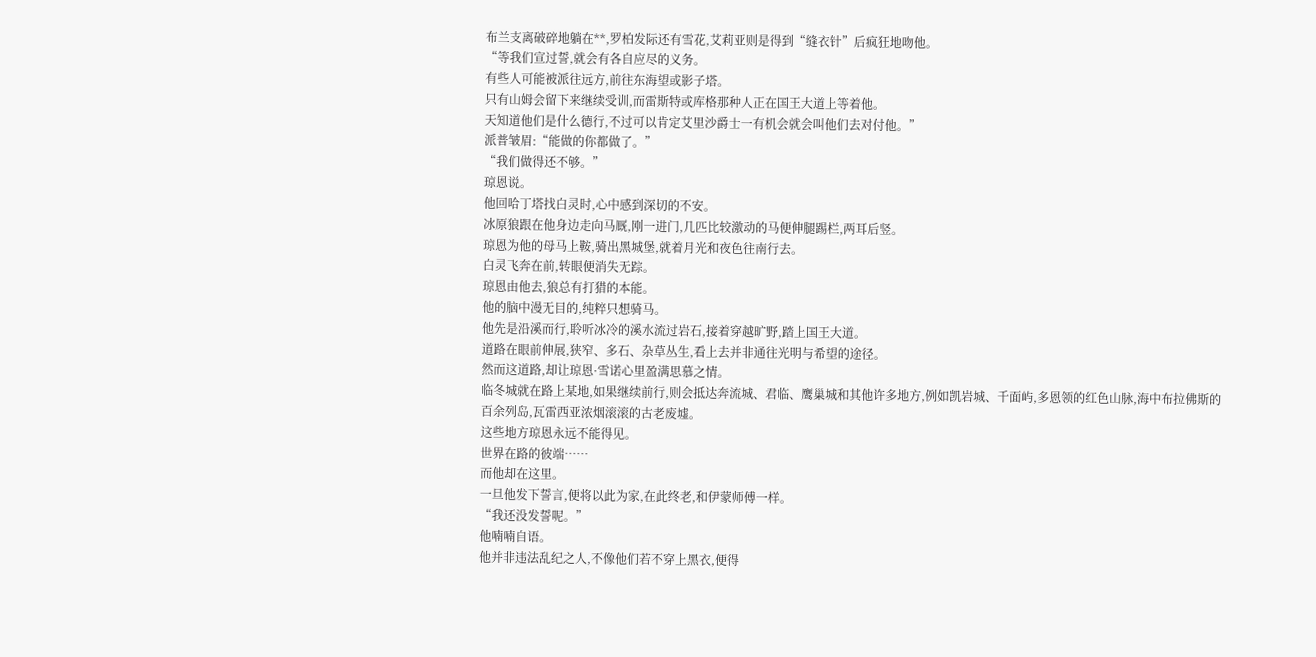布兰支离破碎地躺在**,罗柏发际还有雪花,艾莉亚则是得到“缝衣针”后疯狂地吻他。
“等我们宣过誓,就会有各自应尽的义务。
有些人可能被派往远方,前往东海望或影子塔。
只有山姆会留下来继续受训,而雷斯特或库格那种人正在国王大道上等着他。
天知道他们是什么德行,不过可以肯定艾里沙爵士一有机会就会叫他们去对付他。”
派普皱眉:“能做的你都做了。”
“我们做得还不够。”
琼恩说。
他回哈丁塔找白灵时,心中感到深切的不安。
冰原狼跟在他身边走向马厩,刚一进门,几匹比较激动的马便伸腿踢栏,两耳后竖。
琼恩为他的母马上鞍,骑出黑城堡,就着月光和夜色往南行去。
白灵飞奔在前,转眼便消失无踪。
琼恩由他去,狼总有打猎的本能。
他的脑中漫无目的,纯粹只想骑马。
他先是沿溪而行,聆听冰冷的溪水流过岩石,接着穿越旷野,踏上国王大道。
道路在眼前伸展,狭窄、多石、杂草丛生,看上去并非通往光明与希望的途径。
然而这道路,却让琼恩·雪诺心里盈满思慕之情。
临冬城就在路上某地,如果继续前行,则会抵达奔流城、君临、鹰巢城和其他许多地方,例如凯岩城、千面屿,多恩领的红色山脉,海中布拉佛斯的百余列岛,瓦雷西亚浓烟滚滚的古老废墟。
这些地方琼恩永远不能得见。
世界在路的彼端……
而他却在这里。
一旦他发下誓言,便将以此为家,在此终老,和伊蒙师傅一样。
“我还没发誓呢。”
他喃喃自语。
他并非违法乱纪之人,不像他们若不穿上黑衣,便得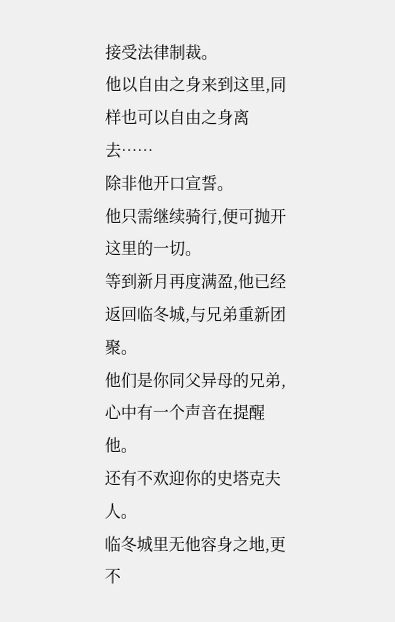接受法律制裁。
他以自由之身来到这里,同样也可以自由之身离去……
除非他开口宣誓。
他只需继续骑行,便可抛开这里的一切。
等到新月再度满盈,他已经返回临冬城,与兄弟重新团聚。
他们是你同父异母的兄弟,心中有一个声音在提醒他。
还有不欢迎你的史塔克夫人。
临冬城里无他容身之地,更不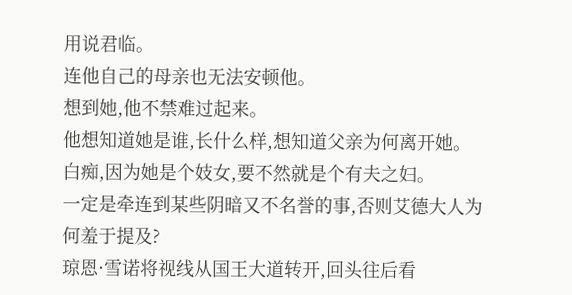用说君临。
连他自己的母亲也无法安顿他。
想到她,他不禁难过起来。
他想知道她是谁,长什么样,想知道父亲为何离开她。
白痴,因为她是个妓女,要不然就是个有夫之妇。
一定是牵连到某些阴暗又不名誉的事,否则艾德大人为何羞于提及?
琼恩·雪诺将视线从国王大道转开,回头往后看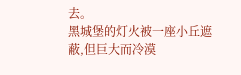去。
黑城堡的灯火被一座小丘遮蔽,但巨大而冷漠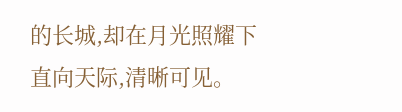的长城,却在月光照耀下直向天际,清晰可见。